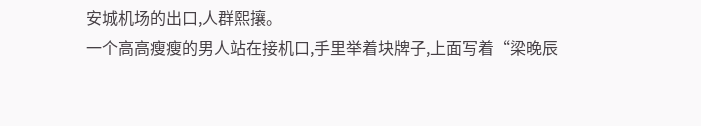安城机场的出口,人群熙攘。
一个高高瘦瘦的男人站在接机口,手里举着块牌子,上面写着“梁晚辰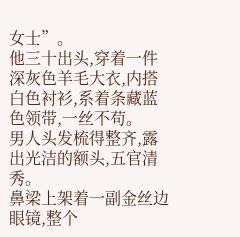女士”。
他三十出头,穿着一件深灰色羊毛大衣,内搭白色衬衫,系着条藏蓝色领带,一丝不苟。
男人头发梳得整齐,露出光洁的额头,五官清秀。
鼻梁上架着一副金丝边眼镜,整个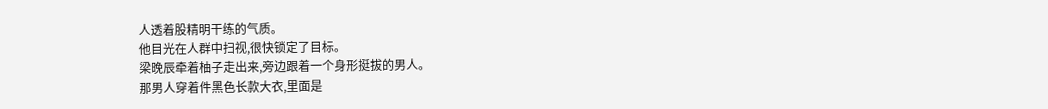人透着股精明干练的气质。
他目光在人群中扫视,很快锁定了目标。
梁晚辰牵着柚子走出来,旁边跟着一个身形挺拔的男人。
那男人穿着件黑色长款大衣,里面是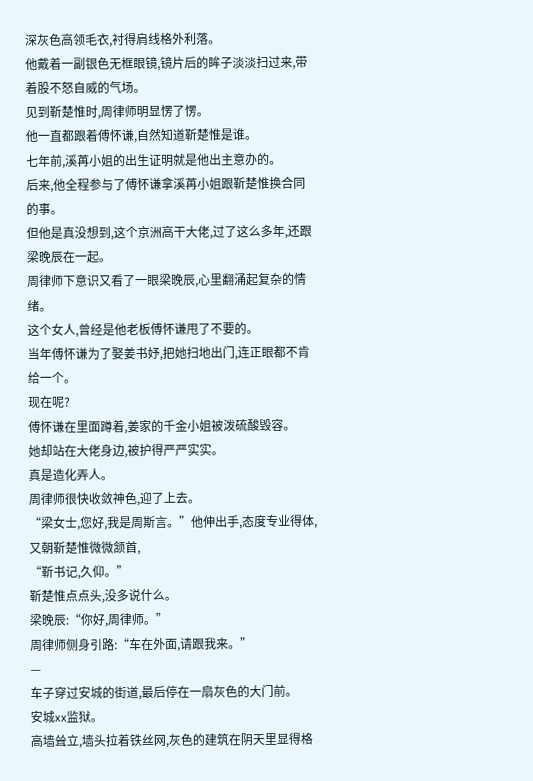深灰色高领毛衣,衬得肩线格外利落。
他戴着一副银色无框眼镜,镜片后的眸子淡淡扫过来,带着股不怒自威的气场。
见到靳楚惟时,周律师明显愣了愣。
他一直都跟着傅怀谦,自然知道靳楚惟是谁。
七年前,溪苒小姐的出生证明就是他出主意办的。
后来,他全程参与了傅怀谦拿溪苒小姐跟靳楚惟换合同的事。
但他是真没想到,这个京洲高干大佬,过了这么多年,还跟梁晚辰在一起。
周律师下意识又看了一眼梁晚辰,心里翻涌起复杂的情绪。
这个女人,曾经是他老板傅怀谦甩了不要的。
当年傅怀谦为了娶姜书妤,把她扫地出门,连正眼都不肯给一个。
现在呢?
傅怀谦在里面蹲着,姜家的千金小姐被泼硫酸毁容。
她却站在大佬身边,被护得严严实实。
真是造化弄人。
周律师很快收敛神色,迎了上去。
“梁女士,您好,我是周斯言。”他伸出手,态度专业得体,又朝靳楚惟微微颔首,
“靳书记,久仰。”
靳楚惟点点头,没多说什么。
梁晚辰:“你好,周律师。”
周律师侧身引路:“车在外面,请跟我来。”
—
车子穿过安城的街道,最后停在一扇灰色的大门前。
安城xx监狱。
高墙耸立,墙头拉着铁丝网,灰色的建筑在阴天里显得格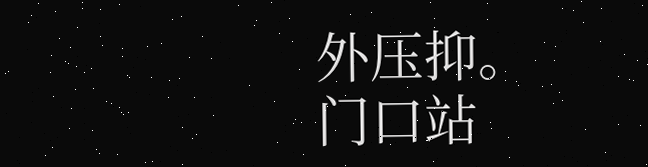外压抑。
门口站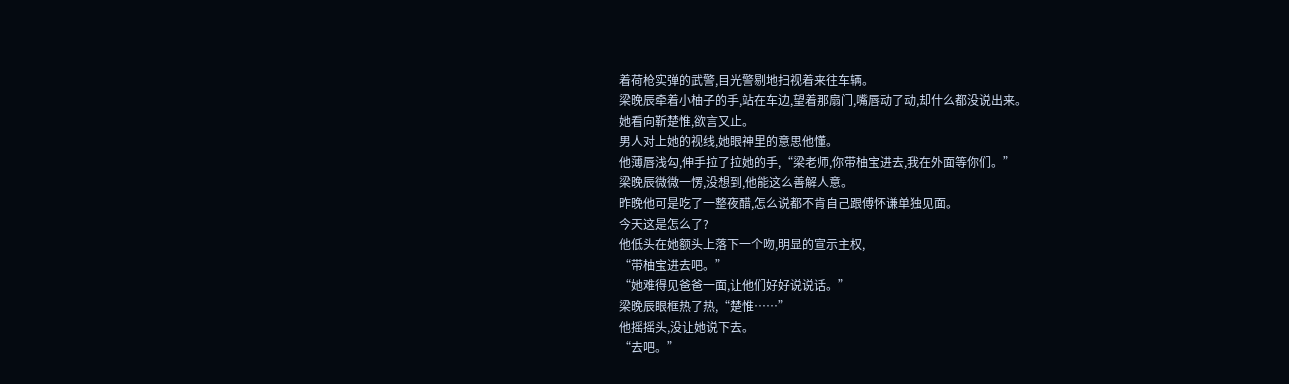着荷枪实弹的武警,目光警剔地扫视着来往车辆。
梁晚辰牵着小柚子的手,站在车边,望着那扇门,嘴唇动了动,却什么都没说出来。
她看向靳楚惟,欲言又止。
男人对上她的视线,她眼神里的意思他懂。
他薄唇浅勾,伸手拉了拉她的手,“梁老师,你带柚宝进去,我在外面等你们。”
梁晚辰微微一愣,没想到,他能这么善解人意。
昨晚他可是吃了一整夜醋,怎么说都不肯自己跟傅怀谦单独见面。
今天这是怎么了?
他低头在她额头上落下一个吻,明显的宣示主权,
“带柚宝进去吧。”
“她难得见爸爸一面,让他们好好说说话。”
梁晚辰眼框热了热,“楚惟……”
他摇摇头,没让她说下去。
“去吧。”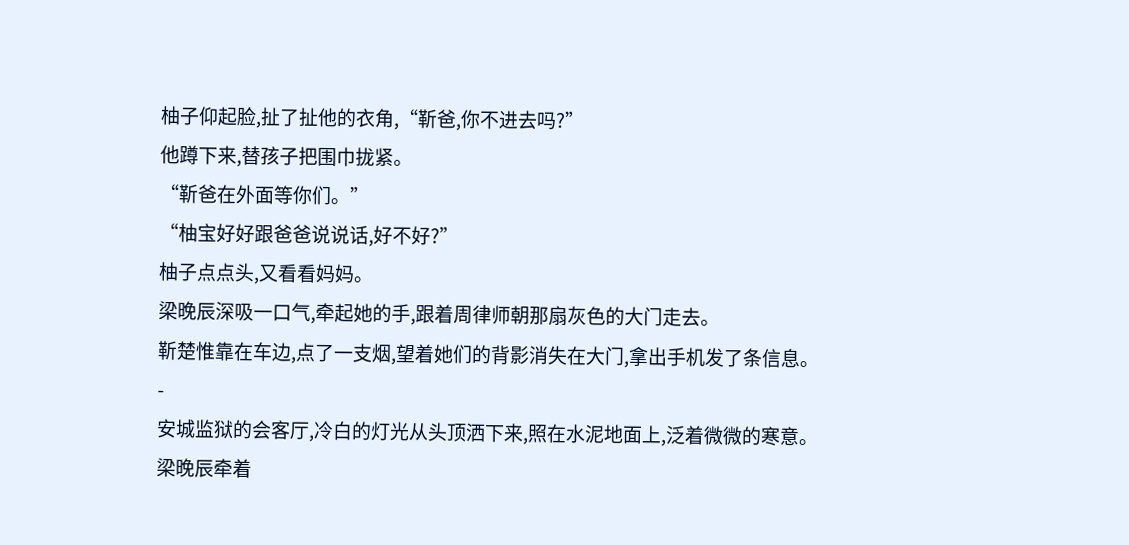柚子仰起脸,扯了扯他的衣角,“靳爸,你不进去吗?”
他蹲下来,替孩子把围巾拢紧。
“靳爸在外面等你们。”
“柚宝好好跟爸爸说说话,好不好?”
柚子点点头,又看看妈妈。
梁晚辰深吸一口气,牵起她的手,跟着周律师朝那扇灰色的大门走去。
靳楚惟靠在车边,点了一支烟,望着她们的背影消失在大门,拿出手机发了条信息。
-
安城监狱的会客厅,冷白的灯光从头顶洒下来,照在水泥地面上,泛着微微的寒意。
梁晚辰牵着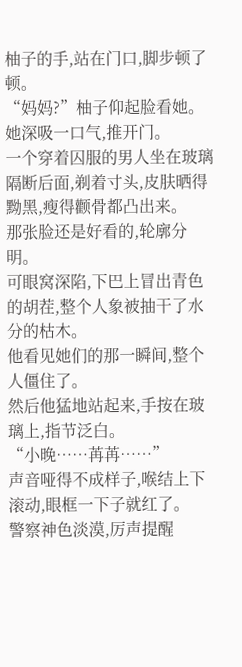柚子的手,站在门口,脚步顿了顿。
“妈妈?”柚子仰起脸看她。
她深吸一口气,推开门。
一个穿着囚服的男人坐在玻璃隔断后面,剃着寸头,皮肤晒得黝黑,瘦得颧骨都凸出来。
那张脸还是好看的,轮廓分明。
可眼窝深陷,下巴上冒出青色的胡茬,整个人象被抽干了水分的枯木。
他看见她们的那一瞬间,整个人僵住了。
然后他猛地站起来,手按在玻璃上,指节泛白。
“小晚……苒苒……”
声音哑得不成样子,喉结上下滚动,眼框一下子就红了。
警察神色淡漠,厉声提醒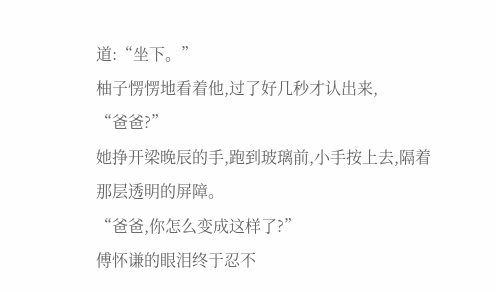道:“坐下。”
柚子愣愣地看着他,过了好几秒才认出来,
“爸爸?”
她挣开梁晚辰的手,跑到玻璃前,小手按上去,隔着那层透明的屏障。
“爸爸,你怎么变成这样了?”
傅怀谦的眼泪终于忍不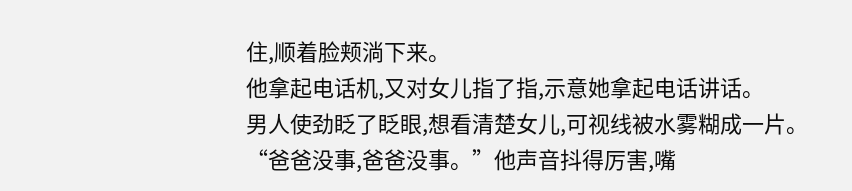住,顺着脸颊淌下来。
他拿起电话机,又对女儿指了指,示意她拿起电话讲话。
男人使劲眨了眨眼,想看清楚女儿,可视线被水雾糊成一片。
“爸爸没事,爸爸没事。”他声音抖得厉害,嘴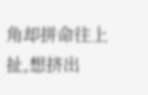角却拼命往上扯,想挤出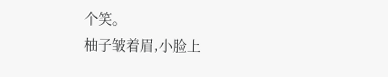个笑。
柚子皱着眉,小脸上